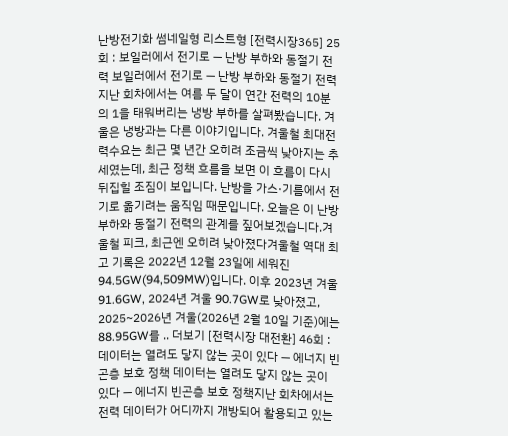난방전기화 썸네일형 리스트형 [전력시장365] 25회 : 보일러에서 전기로 — 난방 부하와 동절기 전력 보일러에서 전기로 — 난방 부하와 동절기 전력지난 회차에서는 여름 두 달이 연간 전력의 10분의 1을 태워버리는 냉방 부하를 살펴봤습니다. 겨울은 냉방과는 다른 이야기입니다. 겨울철 최대전력수요는 최근 몇 년간 오히려 조금씩 낮아지는 추세였는데, 최근 정책 흐름을 보면 이 흐름이 다시 뒤집힐 조짐이 보입니다. 난방을 가스·기름에서 전기로 옮기려는 움직임 때문입니다. 오늘은 이 난방 부하와 동절기 전력의 관계를 짚어보겠습니다.겨울철 피크, 최근엔 오히려 낮아졌다겨울철 역대 최고 기록은 2022년 12월 23일에 세워진 94.5GW(94,509MW)입니다. 이후 2023년 겨울 91.6GW, 2024년 겨울 90.7GW로 낮아졌고, 2025~2026년 겨울(2026년 2월 10일 기준)에는 88.95GW를 .. 더보기 [전력시장 대전환] 46회 : 데이터는 열려도 닿지 않는 곳이 있다 — 에너지 빈곤층 보호 정책 데이터는 열려도 닿지 않는 곳이 있다 — 에너지 빈곤층 보호 정책지난 회차에서는 전력 데이터가 어디까지 개방되어 활용되고 있는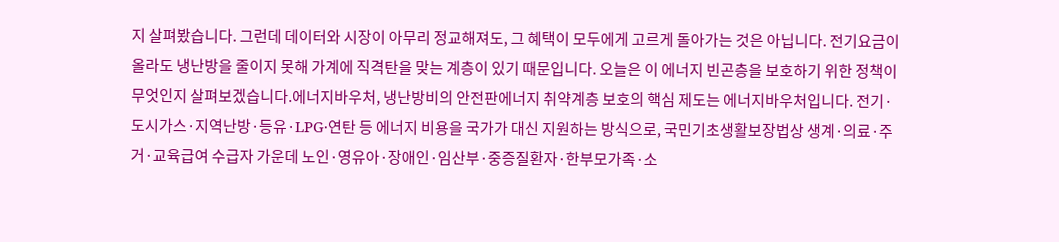지 살펴봤습니다. 그런데 데이터와 시장이 아무리 정교해져도, 그 혜택이 모두에게 고르게 돌아가는 것은 아닙니다. 전기요금이 올라도 냉난방을 줄이지 못해 가계에 직격탄을 맞는 계층이 있기 때문입니다. 오늘은 이 에너지 빈곤층을 보호하기 위한 정책이 무엇인지 살펴보겠습니다.에너지바우처, 냉난방비의 안전판에너지 취약계층 보호의 핵심 제도는 에너지바우처입니다. 전기·도시가스·지역난방·등유·LPG·연탄 등 에너지 비용을 국가가 대신 지원하는 방식으로, 국민기초생활보장법상 생계·의료·주거·교육급여 수급자 가운데 노인·영유아·장애인·임산부·중증질환자·한부모가족·소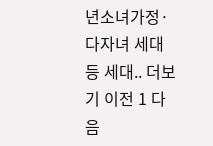년소녀가정·다자녀 세대 등 세대.. 더보기 이전 1 다음